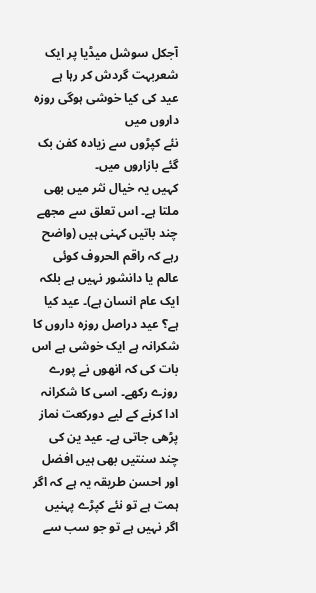آجکل سوشل میڈیا پر ایک شعربہت گردش کر رہا ہے
عید کی کیا خوشی ہوگی روزہ داروں میں
نئے کپڑوں سے زیادہ کفن بک گئے بازاروں میں۔
کہیں یہ خیال نثر میں بھی ملتا ہے۔ اس تعلق سے مجھے چند باتیں کہنی ہیں (واضح رہے کہ راقم الحروف کوئی عالم یا دانشور نہیں ہے بلکہ ایک عام انسان ہے)۔ عید کیا ہے؟ عید دراصل روزہ داروں کا شکرانہ ہے ایک خوشی ہے اس بات کی کہ انھوں نے پورے روزے رکھے۔ اسی کا شکرانہ ادا کرنے کے لیے دورکعت نماز پڑھی جاتی ہے۔ عید ین کی چند سنتیں بھی ہیں افضل اور احسن طریقہ یہ ہے کہ اگر ہمت ہے تو نئے کپڑے پہنیں اگر نہیں ہے تو جو سب سے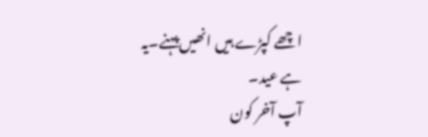اچھے کپڑے ہیں انھیں پہنے۔یہ ہے عید۔
آپ آخر کون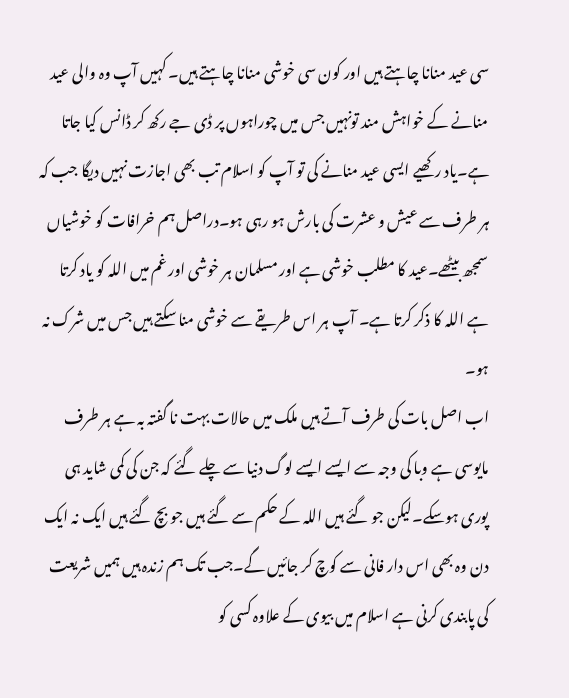سی عید منانا چاہتے ہیں اور کون سی خوشی منانا چاہتے ہیں۔ کہیں آپ وہ والی عید منانے کے خواہش مند تونہیں جس میں چوراہوں پر ڈی جے رکھ کر ڈانس کیا جاتا ہے۔یاد رکھیے ایسی عید منانے کی تو آپ کو اسلام تب بھی اجازت نہیں دیگا جب کہ ہر طرف سے عیش و عشرت کی بارش ہو رہی ہو۔دراصل ہم خرافات کو خوشیاں سمجھ بیٹھے۔عید کا مطلب خوشی ہے اور مسلمان ہر خوشی اور غم میں اللہ کو یاد کرتا ہے اللہ کا ذکر کرتا ہے۔ آپ ہر اس طریقے سے خوشی منا سکتے ہیں جس میں شرک نہ ہو۔
اب اصل بات کی طرف آتے ہیں ملک میں حالات بہت نا گفتہ بہ ہے ہر طرف مایوسی ہے وبا کی وجہ سے ایسے ایسے لوگ دنیا سے چلے گئے کہ جن کی کمی شاید ہی پوری ہوسکے۔لیکن جو گئے ہیں اللہ کے حکم سے گئے ہیں جو بچ گئے ہیں ایک نہ ایک دن وہ بھی اس دار فانی سے کوچ کر جائیں گے۔جب تک ہم زندہ ہیں ہمیں شریعت کی پابندی کرنی ہے اسلام میں بیوی کے علاوہ کسی کو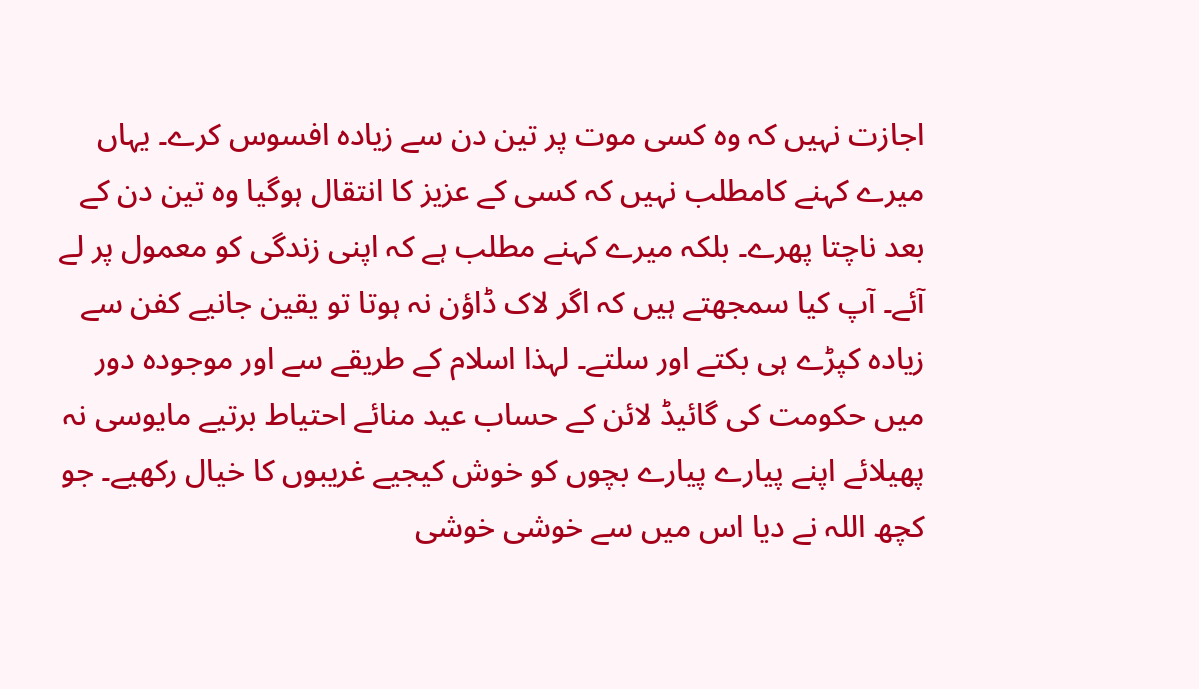اجازت نہیں کہ وہ کسی موت پر تین دن سے زیادہ افسوس کرے۔ یہاں میرے کہنے کامطلب نہیں کہ کسی کے عزیز کا انتقال ہوگیا وہ تین دن کے بعد ناچتا پھرے۔ بلکہ میرے کہنے مطلب ہے کہ اپنی زندگی کو معمول پر لے آئے۔ آپ کیا سمجھتے ہیں کہ اگر لاک ڈاؤن نہ ہوتا تو یقین جانیے کفن سے زیادہ کپڑے ہی بکتے اور سلتے۔ لہذا اسلام کے طریقے سے اور موجودہ دور میں حکومت کی گائیڈ لائن کے حساب عید منائے احتیاط برتیے مایوسی نہ پھیلائے اپنے پیارے پیارے بچوں کو خوش کیجیے غریبوں کا خیال رکھیے۔ جو کچھ اللہ نے دیا اس میں سے خوشی خوشی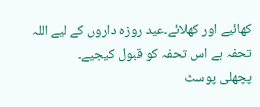کھائیے اور کھلائے۔عید روزہ داروں کے لیے اللہ تحفہ ہے اس تحفہ کو قبول کیجیے۔
پچھلی پوسٹ